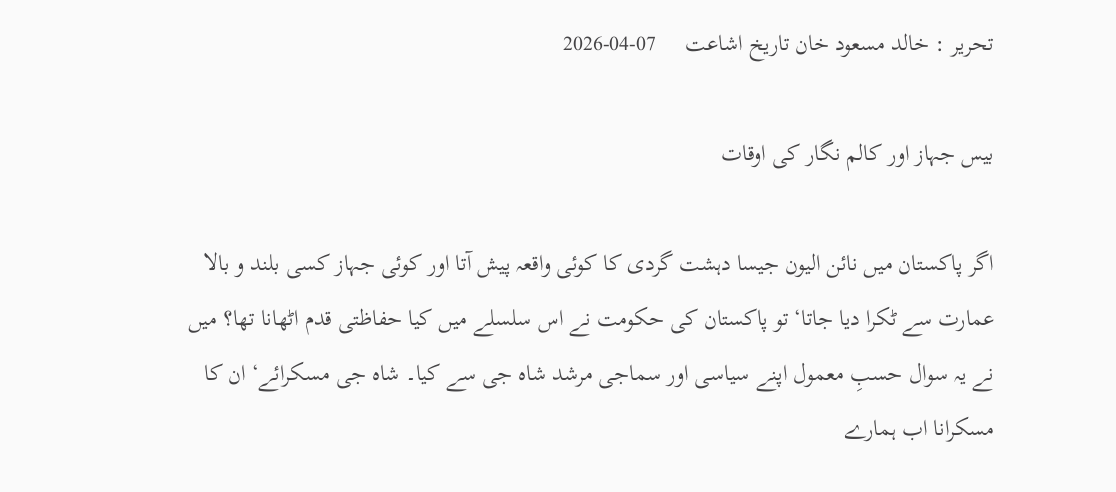تحریر : خالد مسعود خان تاریخ اشاعت     07-04-2026

بیس جہاز اور کالم نگار کی اوقات

اگر پاکستان میں نائن الیون جیسا دہشت گردی کا کوئی واقعہ پیش آتا اور کوئی جہاز کسی بلند و بالا عمارت سے ٹکرا دیا جاتا‘ تو پاکستان کی حکومت نے اس سلسلے میں کیا حفاظتی قدم اٹھانا تھا؟ میں نے یہ سوال حسبِ معمول اپنے سیاسی اور سماجی مرشد شاہ جی سے کیا۔ شاہ جی مسکرائے‘ ان کا مسکرانا اب ہمارے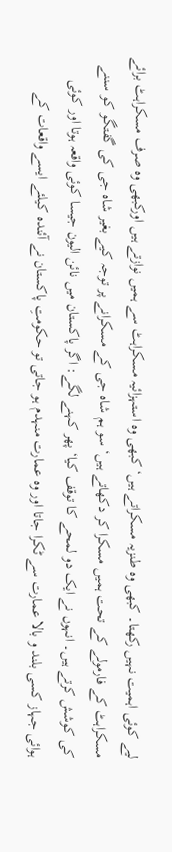لیے کوئی اہمیت نہیں رکھتا۔ کبھی وہ طنزیہ مسکراتے ہیں‘ کبھی وہ استہزائیہ مسکراہٹ سے ہمیں نوازتے ہیں اورکبھی وہ صرف مسکراہٹ برائے مسکراہٹ کے فارمولے کے تحت ہمیں مسکرا کر دکھاتے ہیں‘ سو ہم شاہ جی کے مسکرانے پر توجہ کیے بغیر شاہ جی کی گفتگو کو سننے کی کوشش کرتے ہیں۔ انہوں نے ایک دو لمحے کا توقف کیا‘ پھر کہنے لگے: اگر پاکستان میں نائن الیون جیسا کوئی واقعہ ہوتا اور کوئی ہوائی جہاز کسی بلند و بالا عمارت سے ٹکرا جاتا اور وہ عمارت منہدم ہو جاتی تو حکومتِ پاکستان نے آئندہ کیلئے ایسے واقعات کے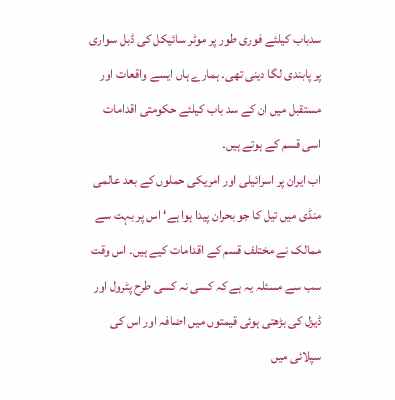سدباب کیلئے فوری طور پر موٹر سائیکل کی ڈبل سواری پر پابندی لگا دینی تھی۔ ہمارے ہاں ایسے واقعات اور مستقبل میں ان کے سد باب کیلئے حکومتی اقدامات اسی قسم کے ہوتے ہیں۔
اب ایران پر اسرائیلی اور امریکی حملوں کے بعد عالمی منڈی میں تیل کا جو بحران پیدا ہوا ہے‘ اس پر بہت سے ممالک نے مختلف قسم کے اقدامات کیے ہیں۔ اس وقت سب سے مسئلہ یہ ہے کہ کسی نہ کسی طرح پٹرول اور ڈیزل کی بڑھتی ہوئی قیمتوں میں اضافہ اور اس کی سپلائی میں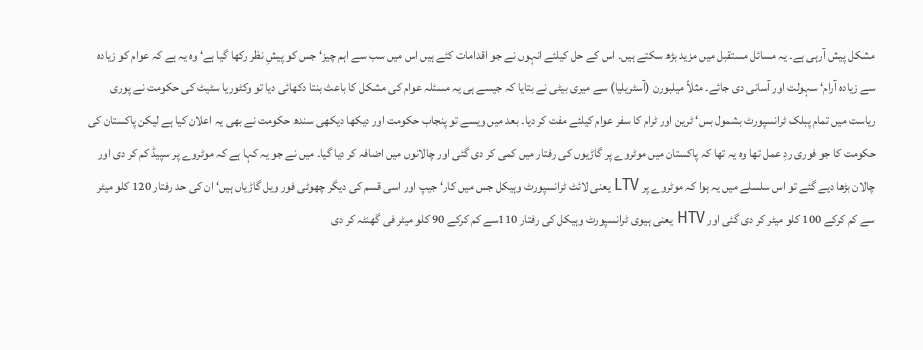مشکل پیش آرہی ہے۔ یہ مسائل مستقبل میں مزید بڑھ سکتے ہیں۔ اس کے حل کیلئے انہوں نے جو اقدامات کئے ہیں اس میں سب سے اہم چیز‘ جس کو پیشِ نظر رکھا گیا ہے‘ وہ یہ ہے کہ عوام کو زیادہ سے زیادہ آرام‘ سہولت اور آسانی دی جائے۔ مثلاً میلبورن (آسٹریلیا) سے میری بیٹی نے بتایا کہ جیسے ہی یہ مسئلہ عوام کی مشکل کا باعث بنتا دکھائی دیا تو وکٹوریا سٹیٹ کی حکومت نے پوری ریاست میں تمام پبلک ٹرانسپورٹ بشمول بس‘ ٹرین اور ٹرام کا سفر عوام کیلئے مفت کر دیا۔ بعد میں ویسے تو پنجاب حکومت اور دیکھا دیکھی سندھ حکومت نے بھی یہ اعلان کیا ہے لیکن پاکستان کی حکومت کا جو فوری ردِ عمل تھا وہ یہ تھا کہ پاکستان میں موٹروے پر گاڑیوں کی رفتار میں کمی کر دی گئی اور چالانوں میں اضافہ کر دیا گیا۔ میں نے جو یہ کہا ہے کہ موٹروے پر سپیڈ کم کر دی اور چالان بڑھا دیے گئے تو اس سلسلے میں یہ ہوا کہ موٹروے پر LTV یعنی لائٹ ٹرانسپورٹ وہیکل جس میں کار‘ جیپ اور اسی قسم کی دیگر چھوٹی فور ویل گاڑیاں ہیں‘ ان کی حد رفتار 120 کلو میٹر سے کم کرکے 100 کلو میٹر کر دی گئی اور HTV یعنی ہیوی ٹرانسپورٹ وہیکل کی رفتار 110سے کم کرکے 90 کلو میٹر فی گھنٹہ کر دی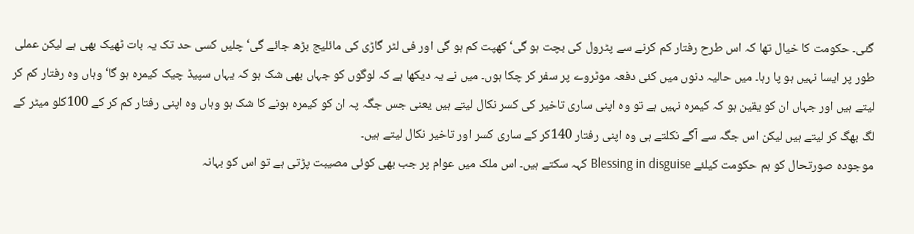گئی۔ حکومت کا خیال تھا کہ اس طرح رفتار کم کرنے سے پٹرول کی بچت ہو گی‘ کھپت کم ہو گی اور فی لٹر گاڑی کی مائلیج بڑھ جائے گی‘ چلیں کسی حد تک یہ بات ٹھیک بھی ہے لیکن عملی طور پر ایسا نہیں ہو پا رہا۔ میں حالیہ دنوں میں کئی دفعہ موٹروے پر سفر کر چکا ہوں۔ میں نے یہ دیکھا ہے کہ لوگوں کو جہاں بھی شک ہو کہ یہاں سپیڈ چیک کیمرہ ہو گا‘ وہاں وہ رفتار کم کر لیتے ہیں اور جہاں ان کو یقین ہو کہ کیمرہ نہیں ہے تو وہ اپنی ساری تاخیر کی کسر نکال لیتے ہیں یعنی جس جگہ پہ ان کو کیمرہ ہونے کا شک ہو وہاں وہ اپنی رفتار کم کر کے 100کلو میٹر کے لگ بھگ کر لیتے ہیں لیکن اس جگہ سے آگے نکلتے ہی وہ اپنی رفتار 140کر کے ساری کسر اور تاخیر نکال لیتے ہیں۔
موجودہ صورتحال کو ہم حکومت کیلئے Blessing in disguise کہہ سکتے ہیں۔ اس ملک میں عوام پر جب بھی کوئی مصیبت پڑتی ہے تو اس کو بہانہ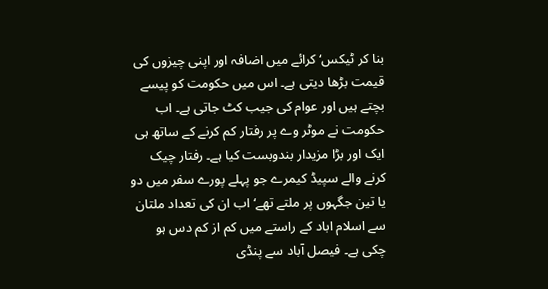بنا کر ٹیکس‘ کرائے میں اضافہ اور اپنی چیزوں کی قیمت بڑھا دیتی ہے۔ اس میں حکومت کو پیسے بچتے ہیں اور عوام کی جیب کٹ جاتی ہے۔ اب حکومت نے موٹر وے پر رفتار کم کرنے کے ساتھ ہی ایک اور بڑا مزیدار بندوبست کیا ہے۔ رفتار چیک کرنے والے سپیڈ کیمرے جو پہلے پورے سفر میں دو یا تین جگہوں پر ملتے تھے‘ اب ان کی تعداد ملتان سے اسلام اباد کے راستے میں کم از کم دس ہو چکی ہے۔ فیصل آباد سے پنڈی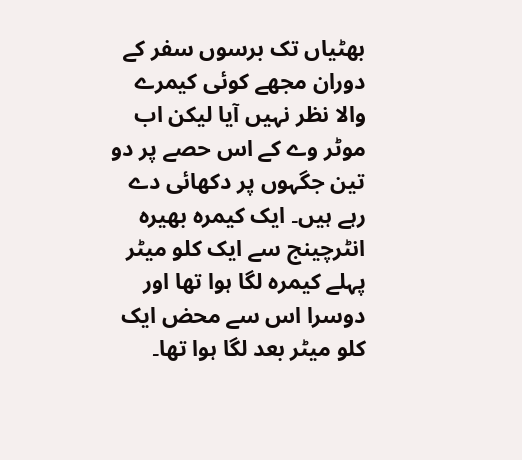بھٹیاں تک برسوں سفر کے دوران مجھے کوئی کیمرے والا نظر نہیں آیا لیکن اب موٹر وے کے اس حصے پر دو تین جگہوں پر دکھائی دے رہے ہیں۔ ایک کیمرہ بھیرہ انٹرچینج سے ایک کلو میٹر پہلے کیمرہ لگا ہوا تھا اور دوسرا اس سے محض ایک کلو میٹر بعد لگا ہوا تھا۔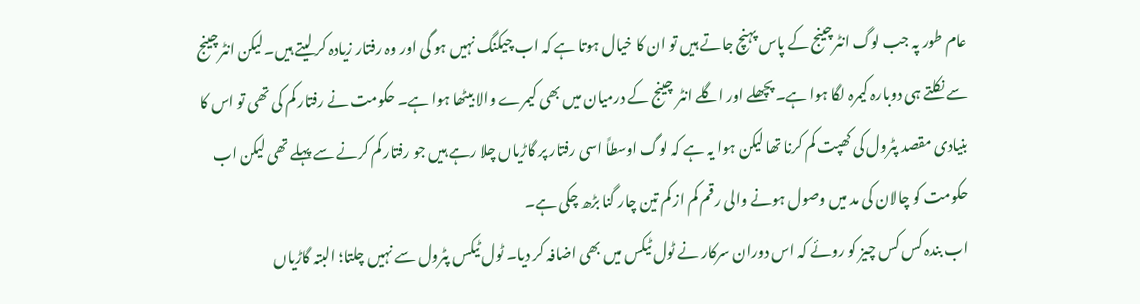عام طور پہ جب لوگ انٹرچینج کے پاس پہنچ جاتے ہیں تو ان کا خیال ہوتا ہے کہ اب چیکنگ نہیں ہو گی اور وہ رفتار زیادہ کر لیتے ہیں۔لیکن انٹرچینج سے نکلتے ہی دوبارہ کیمرہ لگا ہوا ہے۔ پچھلے اور اگلے انٹر چینج کے درمیان میں بھی کیمرے والا بیٹھا ہوا ہے۔ حکومت نے رفتار کم کی تھی تو اس کا بنیادی مقصد پٹرول کی کھپت کم کرنا تھا لیکن ہوا یہ ہے کہ لوگ اوسطاً اسی رفتار پر گاڑیاں چلا رہے ہیں جو رفتار کم کرنے سے پہلے تھی لیکن اب حکومت کو چالان کی مد میں وصول ہونے والی رقم کم از کم تین چار گنا بڑھ چکی ہے۔
اب بندہ کس کس چیز کو روئے کہ اس دوران سرکار نے ٹول ٹیکس میں بھی اضافہ کر دیا۔ ٹول ٹیکس پٹرول سے نہیں چلتا؛ البتہ گاڑیاں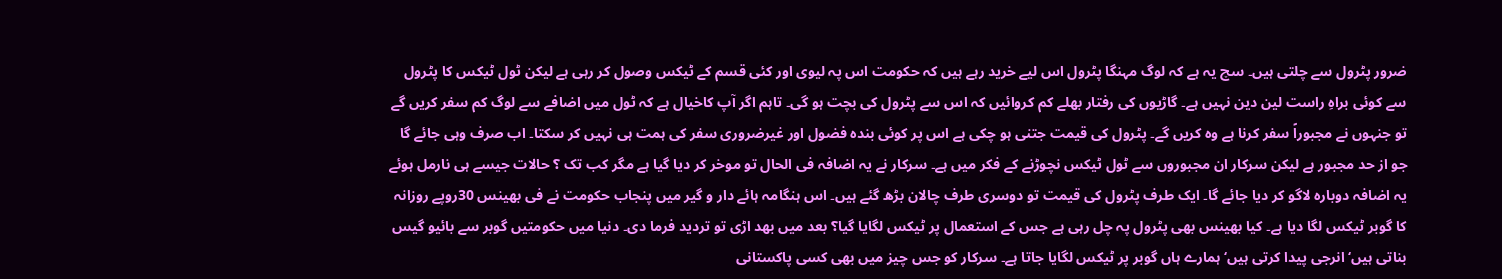ضرور پٹرول سے چلتی ہیں۔ سچ یہ ہے کہ لوگ مہنگا پٹرول اس لیے خرید رہے ہیں کہ حکومت اس پہ لیوی اور کئی قسم کے ٹیکس وصول کر رہی ہے لیکن ٹول ٹیکس کا پٹرول سے کوئی براہِ راست لین دین نہیں ہے۔ گاڑیوں کی رفتار بھلے کم کروائیں کہ اس سے پٹرول کی بچت ہو گی۔ تاہم اگر آپ کاخیال ہے کہ ٹول میں اضافے سے لوگ کم سفر کریں گے تو جنہوں نے مجبوراً سفر کرنا ہے وہ کریں گے۔ پٹرول کی قیمت جتنی ہو چکی ہے اس پر کوئی بندہ فضول اور غیرضروری سفر کی ہمت ہی نہیں کر سکتا۔ اب صرف وہی جائے گا جو از حد مجبور ہے لیکن سرکار ان مجبوروں سے ٹول ٹیکس نچوڑنے کے فکر میں ہے۔ سرکار نے یہ اضافہ فی الحال تو موخر کر دیا گیا ہے مگر کب تک ؟ حالات جیسے ہی نارمل ہوئے یہ اضافہ دوبارہ لاگو کر دیا جائے گا۔ ایک طرف پٹرول کی قیمت تو دوسری طرف چالان بڑھ گئے ہیں۔ اس ہنگامہ ہائے دار و گیر میں پنجاب حکومت نے فی بھینس 30روپے روزانہ کا گوبر ٹیکس لگا دیا ہے۔ کیا بھینس بھی پٹرول پہ چل رہی ہے جس کے استعمال پر ٹیکس لگایا گیا؟ بعد میں بھد اڑی تو تردید فرما دی۔ دنیا میں حکومتیں گوبر سے بائیو گیس بناتی ہیں‘ انرجی پیدا کرتی ہیں‘ ہمارے ہاں گوبر پر ٹیکس لگایا جاتا ہے۔ سرکار کو جس چیز میں بھی کسی پاکستانی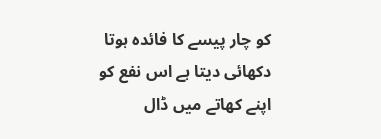کو چار پیسے کا فائدہ ہوتا دکھائی دیتا ہے اس نفع کو اپنے کھاتے میں ڈال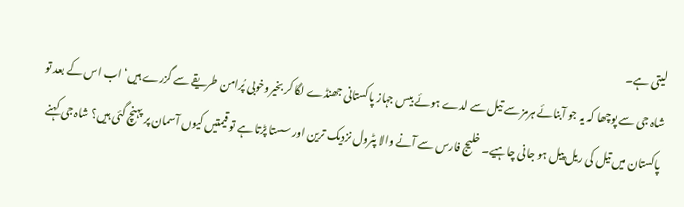لیتی ہے۔
شاہ جی سے پوچھا کہ یہ جو آبنائے ہرمز سے تیل سے لدے ہوئے بیس جہاز پاکستانی جھنڈے لگا کر بخیروخوبی پُرامن طریقے سے گزرے ہیں‘ اب اس کے بعد تو پاکستان میں تیل کی ریل پیل ہو جانی چاہیے۔ خلیج فارس سے آنے والا پٹرول نزدیک ترین اور سستا پڑتا ہے تو قیمتیں کیوں آسمان پر پہنچ گئی ہیں؟ شاہ جی کہنے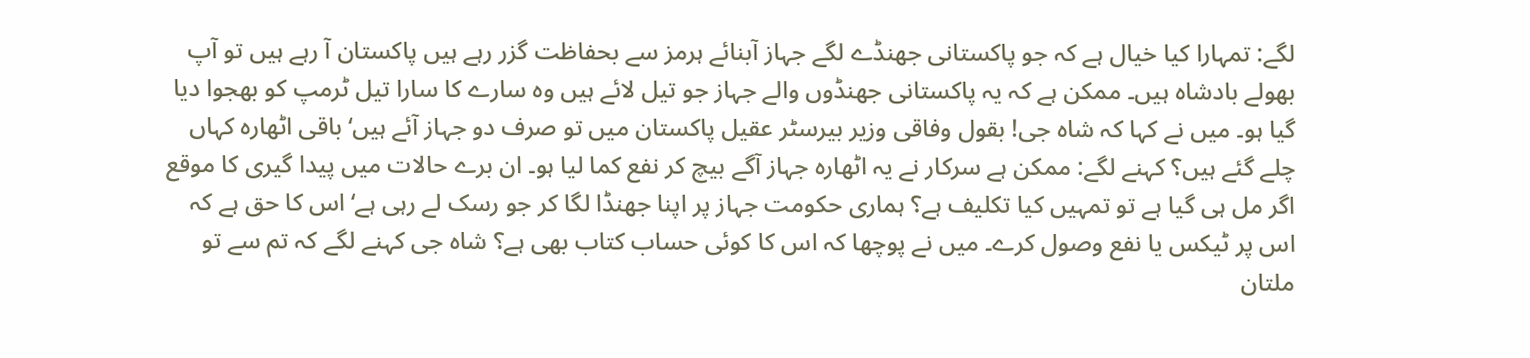لگے: تمہارا کیا خیال ہے کہ جو پاکستانی جھنڈے لگے جہاز آبنائے ہرمز سے بحفاظت گزر رہے ہیں پاکستان آ رہے ہیں تو آپ بھولے بادشاہ ہیں۔ ممکن ہے کہ یہ پاکستانی جھنڈوں والے جہاز جو تیل لائے ہیں وہ سارے کا سارا تیل ٹرمپ کو بھجوا دیا گیا ہو۔ میں نے کہا کہ شاہ جی! بقول وفاقی وزیر بیرسٹر عقیل پاکستان میں تو صرف دو جہاز آئے ہیں‘ باقی اٹھارہ کہاں چلے گئے ہیں؟ کہنے لگے: ممکن ہے سرکار نے یہ اٹھارہ جہاز آگے بیچ کر نفع کما لیا ہو۔ ان برے حالات میں پیدا گیری کا موقع اگر مل ہی گیا ہے تو تمہیں کیا تکلیف ہے؟ ہماری حکومت جہاز پر اپنا جھنڈا لگا کر جو رسک لے رہی ہے‘ اس کا حق ہے کہ اس پر ٹیکس یا نفع وصول کرے۔ میں نے پوچھا کہ اس کا کوئی حساب کتاب بھی ہے؟ شاہ جی کہنے لگے کہ تم سے تو ملتان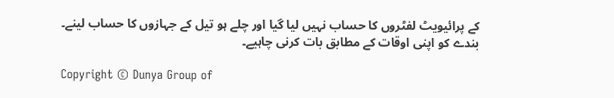کے پرائیویٹ لفٹروں کا حساب نہیں لیا گیا اور چلے ہو تیل کے جہازوں کا حساب لینے۔ بندے کو اپنی اوقات کے مطابق بات کرنی چاہیے۔

Copyright © Dunya Group of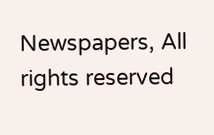Newspapers, All rights reserved